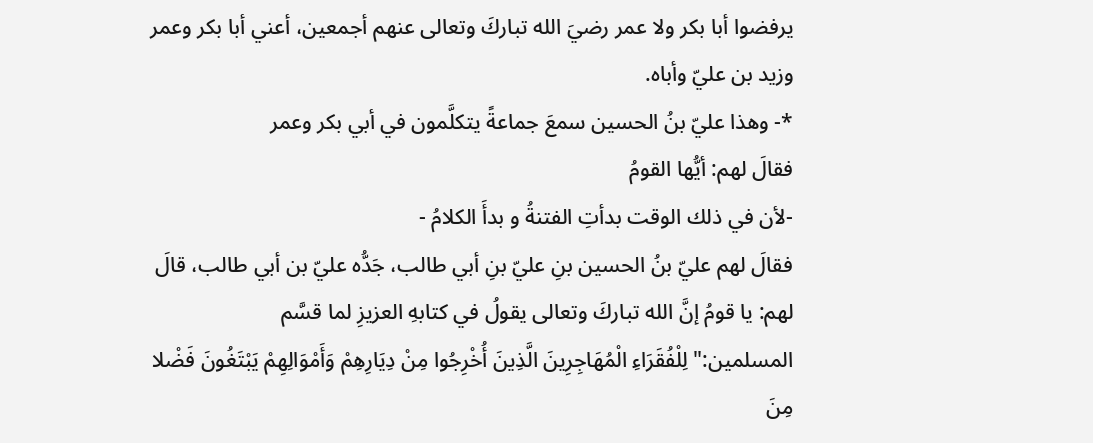يرفضوا أبا بكر ولا عمر رضيَ الله تباركَ وتعالى عنهم أجمعين، أعني أبا بكر وعمر وزيد بن عليّ وأباه.
*- وهذا عليّ بنُ الحسين سمعَ جماعةً يتكلَّمون في أبي بكر وعمر
فقالَ لهم: أيُّها القومُ
-لأن في ذلك الوقت بدأتِ الفتنةُ و بدأَ الكلامُ -
فقالَ لهم عليّ بنُ الحسين بنِ عليّ بنِ أبي طالب، جَدُّه عليّ بن أبي طالب، قالَ لهم: يا قومُ إنَّ الله تباركَ وتعالى يقولُ في كتابهِ العزيزِ لما قسَّم المسلمين:"لِلْفُقَرَاءِ الْمُهَاجِرِينَ الَّذِينَ أُخْرِجُوا مِنْ دِيَارِهِمْ وَأَمْوَالِهِمْ يَبْتَغُونَ فَضْلا مِنَ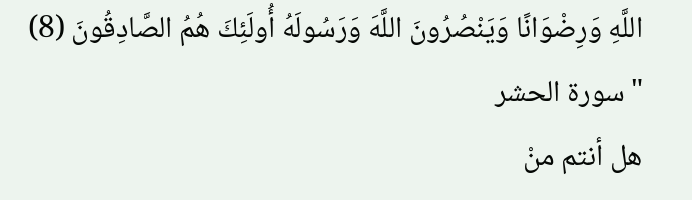اللَّهِ وَرِضْوَانًا وَيَنْصُرُونَ اللَّهَ وَرَسُولَهُ أُولَئِكَ هُمُ الصَّادِقُونَ (8) "سورة الحشر
هل أنتم منْ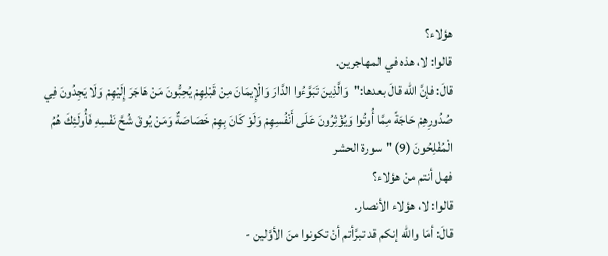هؤلاء؟
قالوا: لا، هذه في المهاجرين.
قالَ: فإنَّ الله قالَ بعدها:"وَالَّذِينَ تَبَوَّءُوا الدَّارَ وَالْإِيمَانَ مِنْ قَبْلِهِمْ يُحِبُّونَ مَنْ هَاجَرَ إِلَيْهِمْ وَلَا يَجِدُونَ فِي صُدُورِهِمْ حَاجَةً مِمَّا أُوتُوا وَيُؤْثِرُونَ عَلَى أَنْفُسِهِمْ وَلَوْ كَانَ بِهِمْ خَصَاصَةٌ وَمَنْ يُوقَ شُحَّ نَفْسِهِ فَأُولَئِكَ هُمُ الْمُفْلِحُونَ (9) "سورة الحشر
فهل أنتم منْ هؤلاء؟
قالوا: لا، هؤلاء الأنصار.
قالَ: أمَا والله إنكم قد تبرَّأتم أنْ تكونوا منَ الأوَّلين -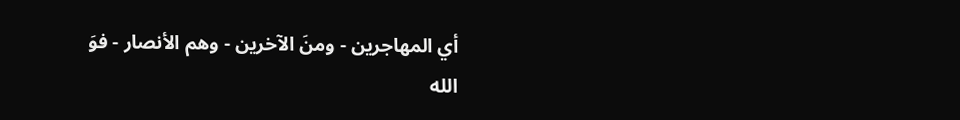أي المهاجرين - ومنَ الآخرين - وهم الأنصار - فوَ الله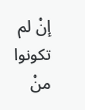إنْ لم تكونوا منْ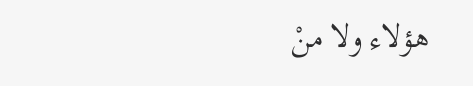هؤلاء ولا منْ